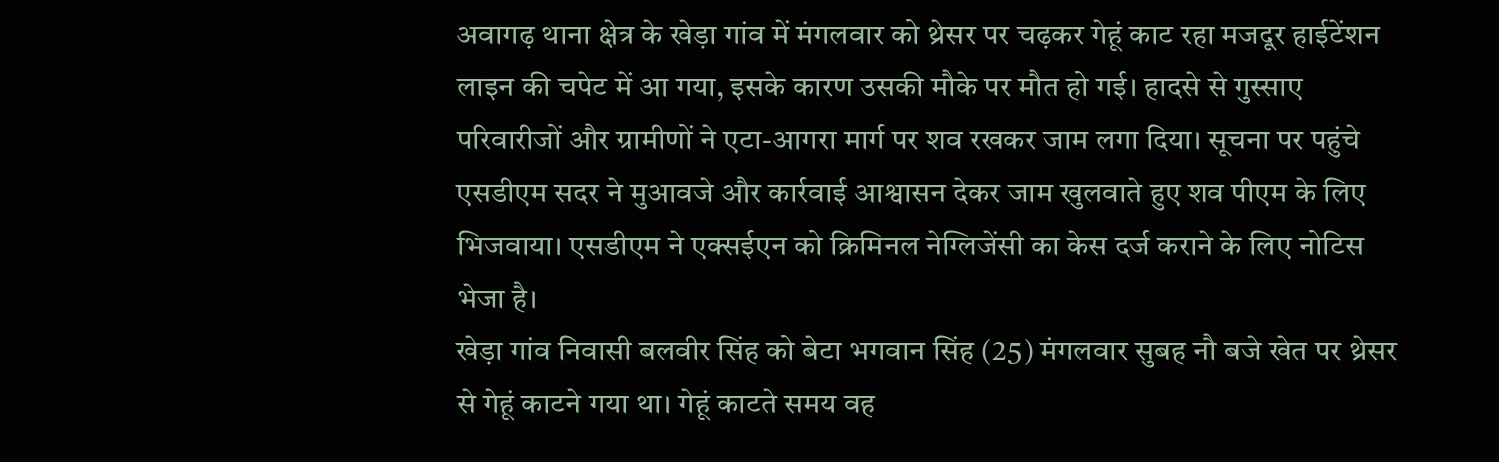अवागढ़ थाना क्षेत्र के खेड़ा गांव में मंगलवार को थ्रेसर पर चढ़कर गेहूं काट रहा मजदूर हाईटेंशन लाइन की चपेट में आ गया, इसके कारण उसकी मौके पर मौत हो गई। हादसे से गुस्साए परिवारीजों और ग्रामीणों ने एटा-आगरा मार्ग पर शव रखकर जाम लगा दिया। सूचना पर पहुंचे एसडीएम सदर ने मुआवजे और कार्रवाई आश्वासन देकर जाम खुलवाते हुए शव पीएम के लिए भिजवाया। एसडीएम ने एक्सईएन को क्रिमिनल नेग्लिजेंसी का केस दर्ज कराने के लिए नोटिस भेजा है।
खेड़ा गांव निवासी बलवीर सिंह को बेटा भगवान सिंह (25) मंगलवार सुबह नौ बजे खेत पर थ्रेसर से गेहूं काटने गया था। गेहूं काटते समय वह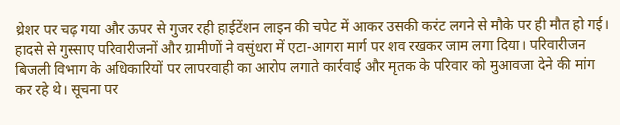थ्रेशर पर चढ़ गया और ऊपर से गुजर रही हाईटेंशन लाइन की चपेट में आकर उसकी करंट लगने से मौके पर ही मौत हो गई। हादसे से गुस्साए परिवारीजनों और ग्रामीणों ने वसुंधरा में एटा-आगरा मार्ग पर शव रखकर जाम लगा दिया। परिवारीजन बिजली विभाग के अधिकारियों पर लापरवाही का आरोप लगाते कार्रवाई और मृतक के परिवार को मुआवजा देने की मांग कर रहे थे। सूचना पर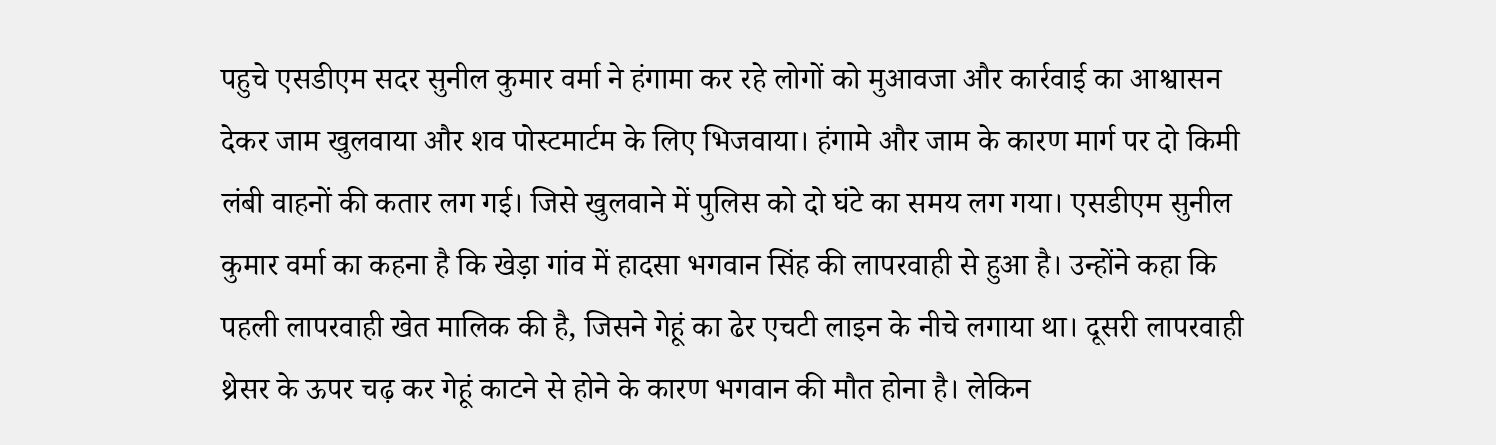पहुचे एसडीएम सदर सुनील कुमार वर्मा ने हंगामा कर रहे लोगों को मुआवजा और कार्रवाई का आश्वासन देकर जाम खुलवाया और शव पोस्टमार्टम के लिए भिजवाया। हंगामे और जाम के कारण मार्ग पर दो किमी लंबी वाहनों की कतार लग गई। जिसे खुलवाने में पुलिस को दो घंटे का समय लग गया। एसडीएम सुनील कुमार वर्मा का कहना है कि खेड़ा गांव में हादसा भगवान सिंह की लापरवाही से हुआ है। उन्होंने कहा कि पहली लापरवाही खेत मालिक की है, जिसने गेहूं का ढेर एचटी लाइन के नीचे लगाया था। दूसरी लापरवाही थ्रेसर के ऊपर चढ़ कर गेहूं काटने से होने के कारण भगवान की मौत होना है। लेकिन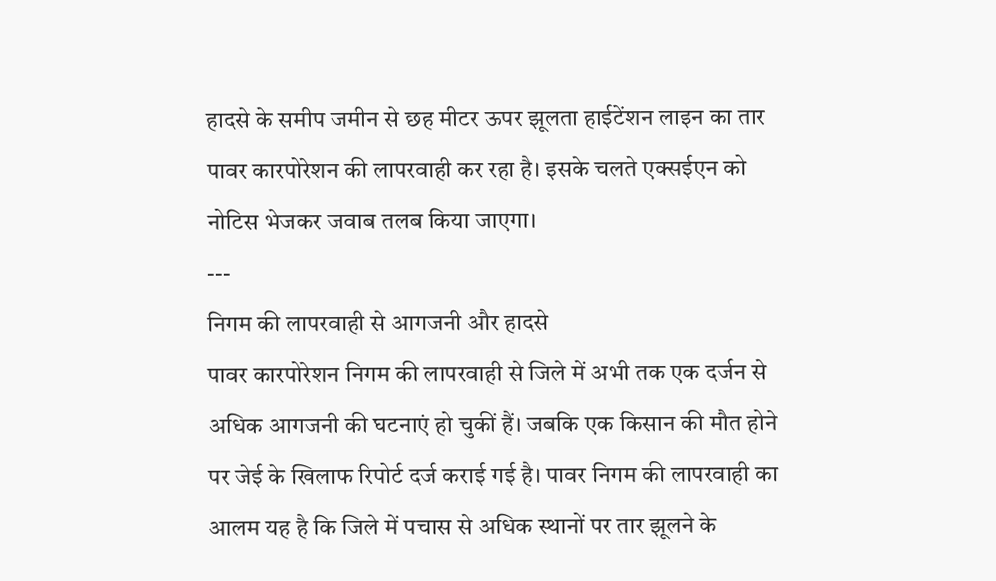हादसे के समीप जमीन से छह मीटर ऊपर झूलता हाईटेंशन लाइन का तार पावर कारपोरेशन की लापरवाही कर रहा है। इसके चलते एक्सईएन को नोटिस भेजकर जवाब तलब किया जाएगा।
---
निगम की लापरवाही से आगजनी और हादसे
पावर कारपोरेशन निगम की लापरवाही से जिले में अभी तक एक दर्जन से अधिक आगजनी की घटनाएं हो चुकीं हैं। जबकि एक किसान की मौत होने पर जेई के खिलाफ रिपोर्ट दर्ज कराई गई है। पावर निगम की लापरवाही का आलम यह है कि जिले में पचास से अधिक स्थानों पर तार झूलने के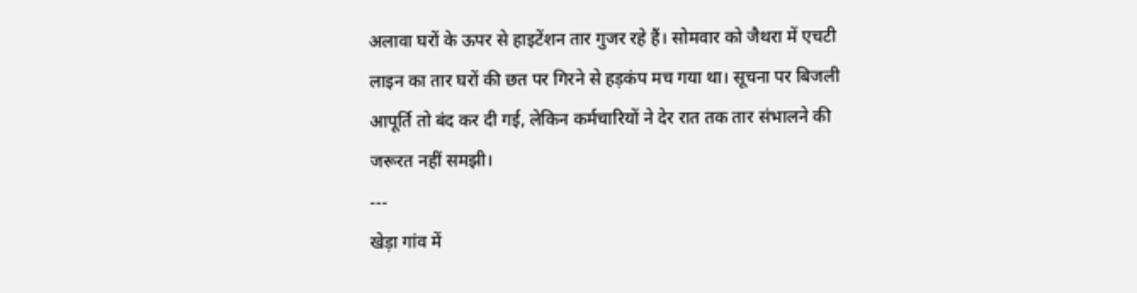अलावा घरों के ऊपर से हाइटेंशन तार गुजर रहे हैं। सोमवार को जैथरा में एचटी लाइन का तार घरों की छत पर गिरने से हड़कंप मच गया था। सूचना पर बिजली आपूर्ति तो बंद कर दी गई, लेकिन कर्मचारियों ने देर रात तक तार संभालने की जरूरत नहीं समझी।
---
खेड़ा गांव में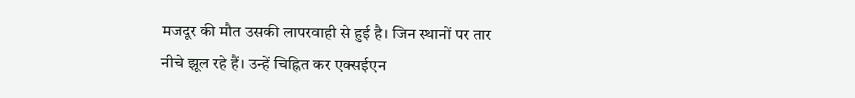मजदूर की मौत उसकी लापरवाही से हुई है। जिन स्थानों पर तार नीचे झूल रहे हैं। उन्हें चिह्नित कर एक्सईएन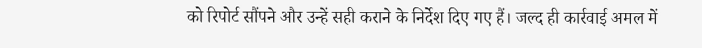को रिपोर्ट सौंपने और उन्हें सही कराने के निर्देश दिए गए हैं। जल्द ही कार्रवाई अमल में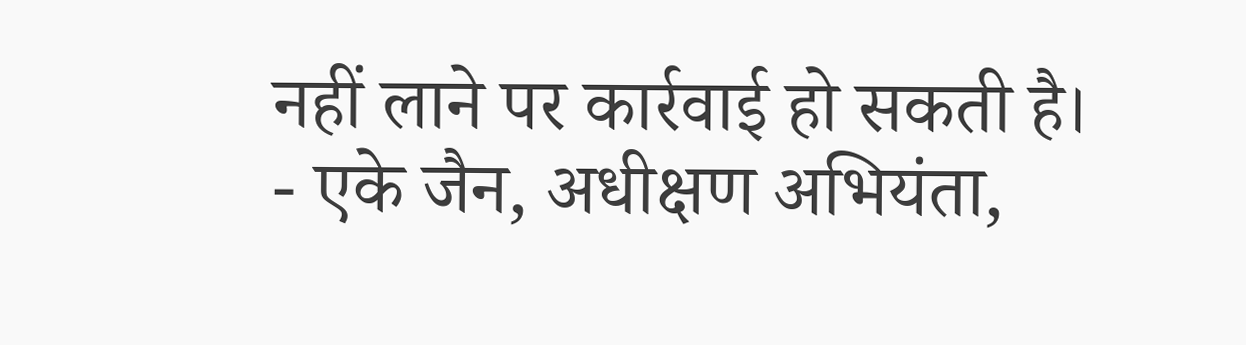नहीं लाने पर कार्रवाई हो सकती है।
- एके जैन, अधीक्षण अभियंता,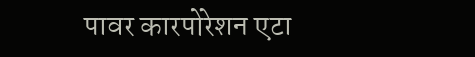पावर कारपोरेशन एटा